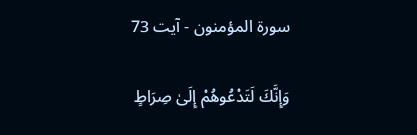سورة المؤمنون - آیت 73

وَإِنَّكَ لَتَدْعُوهُمْ إِلَىٰ صِرَاطٍ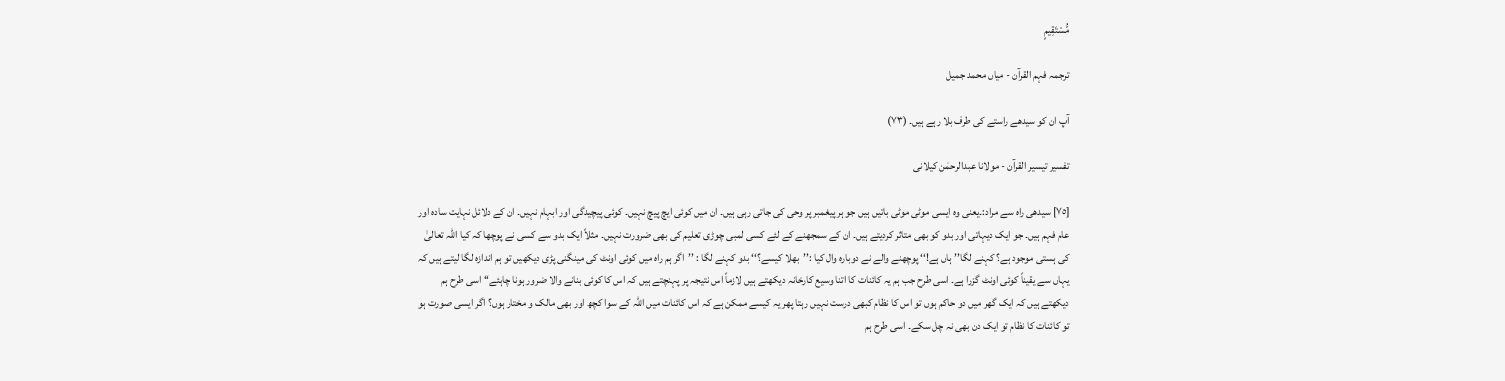مُّسْتَقِيمٍ

ترجمہ فہم القرآن - میاں محمد جمیل

آپ ان کو سیدھے راستے کی طرف بلا رہے ہیں۔ (٧٣)

تفسیر تیسیر القرآن - مولانا عبدالرحمٰن کیلانی

[٧٥] سیدھی راہ سے مراد:۔یعنی وہ ایسی موٹی موٹی باتیں ہیں جو ہر پیغمبر پر وحی کی جاتی رہی ہیں۔ ان میں کوئی ایچ پیچ نہیں۔ کوئی پیچیدگی اور ابہام نہیں۔ ان کے دلائل نہایت سادہ اور عام فہم ہیں۔ جو ایک دیہاتی اور بدو کو بھی متاثر کردیتے ہیں۔ ان کے سمجھنے کے لئے کسی لمبی چوڑی تعلیم کی بھی ضرورت نہیں۔ مثلاً ایک بدو سے کسی نے پوچھا کہ کیا اللہ تعالیٰ کی ہستی موجود ہے؟ کہنے لگا’’ ہاں ہے!‘‘ پوچھنے والے نے دوبارہ وال کیا :’’بھلا کیسے؟‘‘ بدو کہنے لگا : ’’اگر ہم راہ میں کوئی اونٹ کی مینگنی پڑی دیکھیں تو ہم اندازہ لگا لیتے ہیں کہ یہاں سے یقیناً کوئی اونٹ گزرا ہے۔ اسی طرح جب ہم یہ کائنات کا اتنا وسیع کارخانہ دیکھتے ہیں لازماً اس نتیجہ پر پہنچتے ہیں کہ اس کا کوئی بنانے والا ضرور ہونا چاہئے‘‘ اسی طرح ہم دیکھتے ہیں کہ ایک گھر میں دو حاکم ہوں تو اس کا نظام کبھی درست نہیں رہتا پھر یہ کیسے ممکن ہے کہ اس کائنات میں اللہ کے سوا کچھ اور بھی مالک و مختار ہوں؟ اگر ایسی صورت ہو تو کائنات کا نظام تو ایک دن بھی نہ چل سکے۔ اسی طرح ہم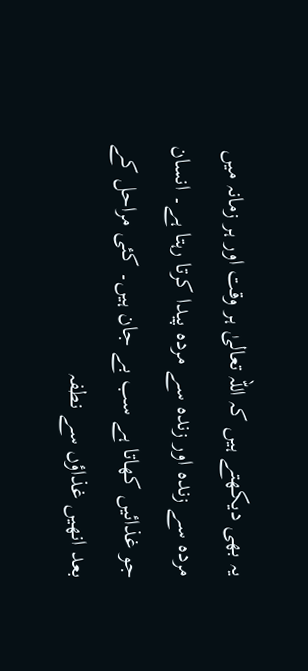یہ بھی دیکھتے ہیں کہ اللہ تعالیٰ ہر وقت اور ہر زمانہ میں مردہ سے زندہ اور زندہ سے مردہ پیدا کرتا رہتا ہے۔ انسان جو غذائیں کھاتا ہے سب بے جان ہیں۔ کئی مراحل کے بعد انھیں غذاؤں سے نطفہ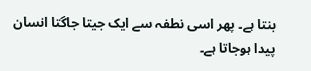بنتا ہے۔ پھر اسی نطفہ سے ایک جیتا جاگتا انسان پیدا ہوجاتا ہے۔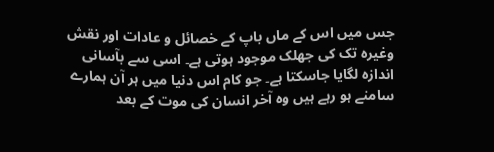جس میں اس کے ماں باپ کے خصائل و عادات اور نقش وغیرہ تک کی جھلک موجود ہوتی ہے۔ اسی سے بآسانی اندازہ لگایا جاسکتا ہے۔ جو کام اس دنیا میں ہر آن ہمارے سامنے ہو رہے ہیں وہ آخر انسان کی موت کے بعد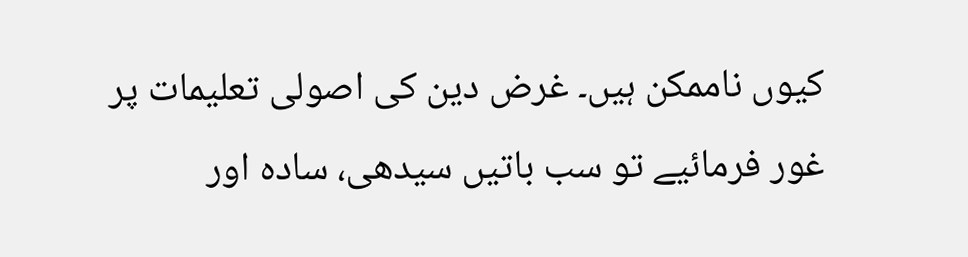کیوں ناممکن ہیں۔ غرض دین کی اصولی تعلیمات پر غور فرمائیے تو سب باتیں سیدھی، سادہ اور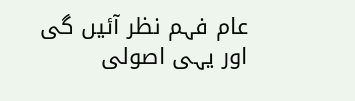عام فہم نظر آئیں گی اور یہی اصولی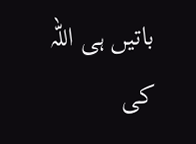باتیں ہی اللہ کی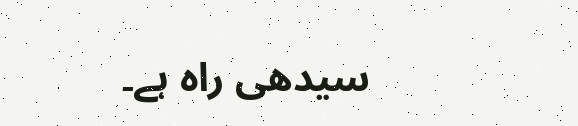سیدھی راہ ہے۔